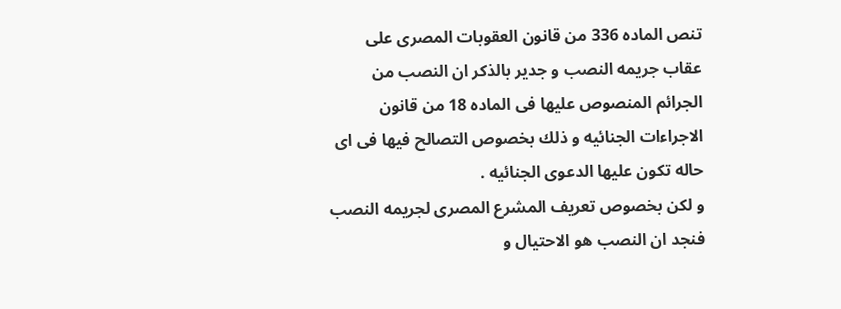تنص الماده 336 من قانون العقوبات المصرى على عقاب جريمه النصب و جدير بالذكر ان النصب من الجرائم المنصوص عليها فى الماده 18 من قانون الاجراءات الجنائيه و ذلك بخصوص التصالح فيها فى اى حاله تكون عليها الدعوى الجنائيه .
و لكن بخصوص تعريف المشرع المصرى لجريمه النصب فنجد ان النصب هو الاحتيال و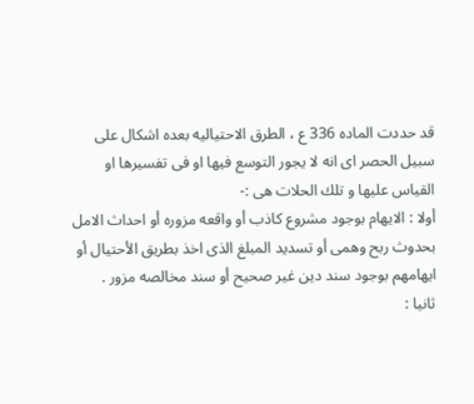قد حددت الماده 336 ع ، الطرق الاحتياليه بعده اشكال على سبيل الحصر اى انه لا يجور التوسع فيها او فى تفسيرها او القياس عليها و تلك الحلات هى :-
أولا : الايهام بوجود مشروع كاذب أو واقعه مزوره أو احداث الامل بحدوث ربح وهمى أو تسديد المبلغ الذى اخذ بطريق الأحتيال أو ايهامهم بوجود سند دين غير صحيح أو سند مخالصه مزور .
ثانيا :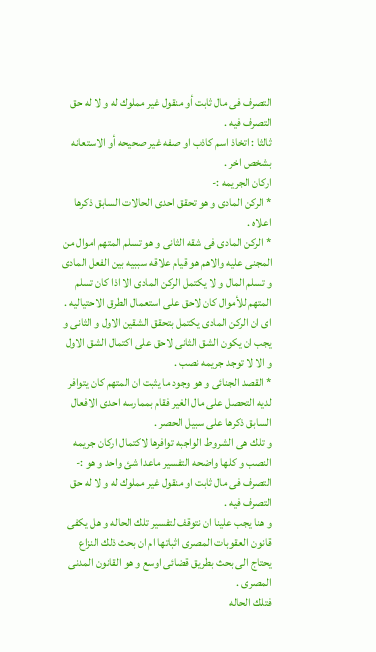التصرف فى مال ثابت أو منقول غير مملوك له و لا له حق التصرف فيه .
ثالثا : اتخاذ اسم كاذب او صفه غير صحيحه أو الاستعانه بشخص اخر .
اركان الجريمه :-
* الركن المادى و هو تحقق احدى الحالات السابق ذكرها اعلاه .
* الركن المادى فى شقه الثانى و هو تسلم المتهم اموال من المجنى عليه والاهم هو قيام علاقه سببيه بين الفعل المادى و تسلم المال و لا يكتمل الركن المادى الا اذا كان تسلم المتهم للأموال كان لاحق على استعمال الطرق الاحتياليه .
اى ان الركن المادى يكتمل بتحقق الشقين الاول و الثانى و يجب ان يكون الشق الثانى لاحق على اكتمال الشق الاول و الا لا توجد جريمه نصب .
* القصد الجنائى و هو وجود ما يثبت ان المتهم كان يتوافر لديه التحصل على مال الغير فقام بممارسه احدى الافعال السابق ذكرها على سبيل الحصر .
و تلك هى الشروط الواجبه توافرها لاكتمال اركان جريمه النصب و كلها واضحه التفسير ماعدا شئ واحد و هو :-
التصرف فى مال ثابت او منقول غير مملوك له و لا له حق التصرف فيه .
و هنا يجب علينا ان نتوقف لتفسير تلك الحاله و هل يكفى قانون العقوبات المصرى اثباتها ام ان بحث ذلك النزاع يحتاج الى بحث بطريق قضائى اوسع و هو القانون المدنى المصرى .
فتلك الحاله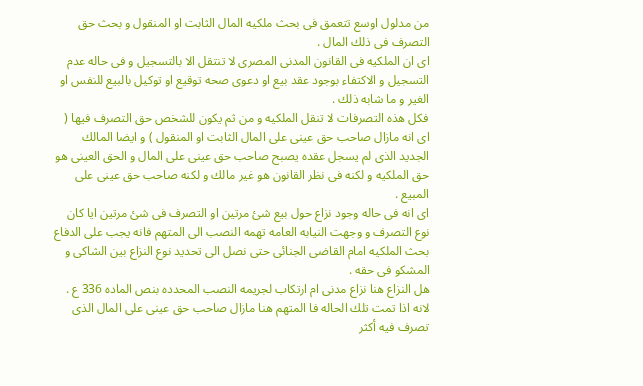من مدلول اوسع تتعمق فى بحث ملكيه المال الثابت او المنقول و بحث حق التصرف فى ذلك المال .
اى ان الملكيه فى القانون المدنى المصرى لا تنتقل الا بالتسجيل و فى حاله عدم التسجيل و الاكتفاء بوجود عقد بيع او دعوى صحه توقيع او توكيل بالبيع للنفس او الغير و ما شابه ذلك .
فكل هذه التصرفات لا تنقل الملكيه و من ثم يكون للشخص حق التصرف فيها ( اى انه مازال صاحب حق عينى على المال الثابت او المنقول ) و ايضا المالك الجديد الذى لم يسجل عقده يصبح صاحب حق عينى على المال و الحق العينى هو حق الملكيه و لكنه فى نظر القانون هو غير مالك و لكنه صاحب حق عينى على المبيع .
اى انه فى حاله وجود نزاع حول بيع شئ مرتين او التصرف فى شئ مرتين ايا كان نوع التصرف و وجهت النيابه العامه تهمه النصب الى المتهم فانه يجب على الدفاع بحث الملكيه امام القاضى الجنائى حتى نصل الى تحديد نوع النزاع بين الشاكى و المشكو فى حقه .
هل النزاع هنا نزاع مدنى ام ارتكاب لجريمه النصب المحدده بنص الماده 336 ع .
لانه اذا تمت تلك الحاله فا المتهم هنا مازال صاحب حق عينى على المال الذى تصرف فيه أكثر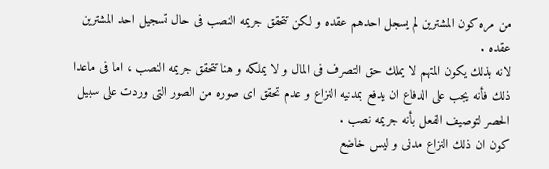من مره كون المشترين لم يسجل احدهم عقده و لكن تتحقق جريمه النصب فى حال تسجيل احد المشترين عقده .
لانه بذلك يكون المتهم لا يملك حق التصرف فى المال و لا يملكه و هنا تتحقق جريمه النصب ، اما فى ماعدا ذلك فأنه يجب على الدفاع ان يدفع بمدنيه النزاع و عدم تحقق اى صوره من الصور التى وردت على سبيل الحصر لتوصيف الفعل بأنه جريمه نصب .
كون ان ذلك النزاع مدنى و ليس خاضع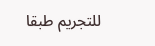للتجريم طبقا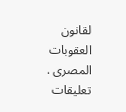لقانون العقوبات المصرى .
تعليقات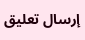إرسال تعليق